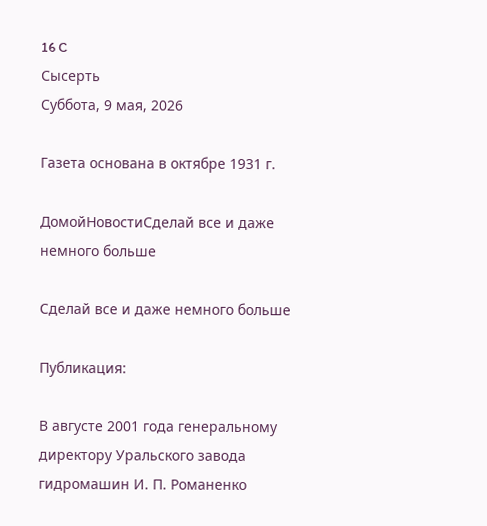16 C
Сысерть
Суббота, 9 мая, 2026

Газета основана в октябре 1931 г.

ДомойНовостиСделай все и даже немного больше

Сделай все и даже немного больше

Публикация:

В августе 2001 года генеральному директору Уральского завода гидромашин И. П. Романенко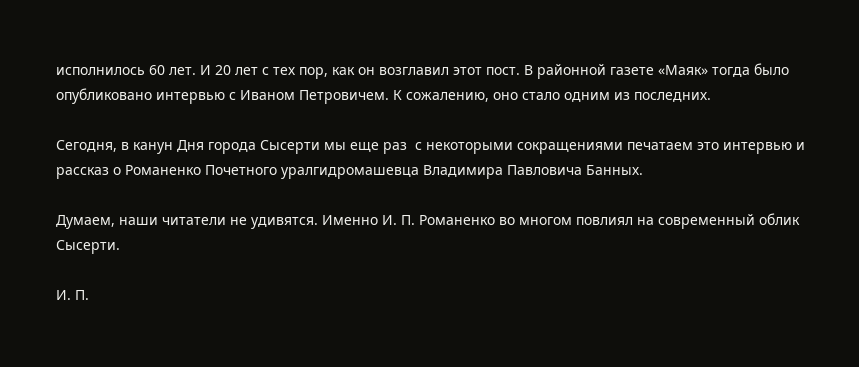исполнилось 60 лет. И 20 лет с тех пор, как он возглавил этот пост. В районной газете «Маяк» тогда было опубликовано интервью с Иваном Петровичем. К сожалению, оно стало одним из последних.

Сегодня, в канун Дня города Сысерти мы еще раз  с некоторыми сокращениями печатаем это интервью и рассказ о Романенко Почетного уралгидромашевца Владимира Павловича Банных.

Думаем, наши читатели не удивятся. Именно И. П. Романенко во многом повлиял на современный облик Сысерти.

И. П.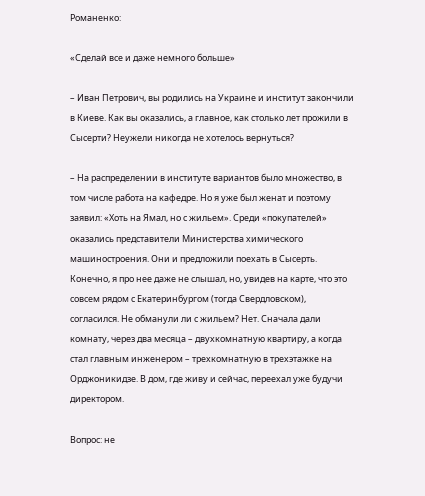Романенко:

«Сделай все и даже немного больше»

– Иван Петрович, вы родились на Украине и институт закончили в Киеве. Как вы оказались, а главное, как столько лет прожили в Сысерти? Неужели никогда не хотелось вернуться?

– На распределении в институте вариантов было множество, в том числе работа на кафедре. Но я уже был женат и поэтому заявил: «Хоть на Ямал, но с жильем». Среди «покупателей» оказались представители Министерства химического машиностроения. Они и предложили поехать в Сысерть. Конечно, я про нее даже не слышал, но, увидев на карте, что это совсем рядом с Екатеринбургом (тогда Свердловском), согласился. Не обманули ли с жильем? Нет. Сначала дали комнату, через два месяца – двухкомнатную квартиру, а когда стал главным инженером – трехкомнатную в трехэтажке на Орджоникидзе. В дом, где живу и сейчас, переехал уже будучи директором.

Вопрос: не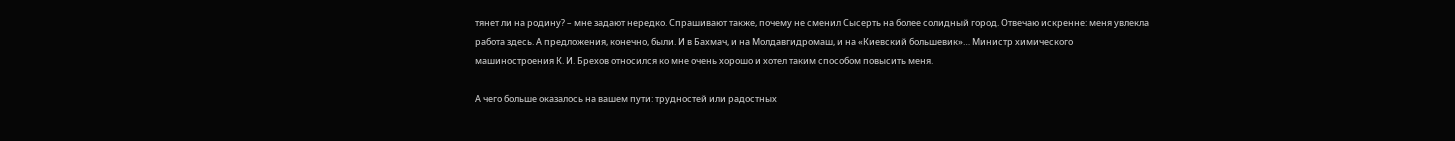тянет ли на родину? – мне задают нередко. Спрашивают также, почему не сменил Сысерть на более солидный город. Отвечаю искренне: меня увлекла работа здесь. А предложения, конечно, были. И в Бахмач, и на Молдавгидромаш, и на «Киевский большевик»… Министр химического машиностроения К. И. Брехов относился ко мне очень хорошо и хотел таким способом повысить меня.

А чего больше оказалось на вашем пути: трудностей или радостных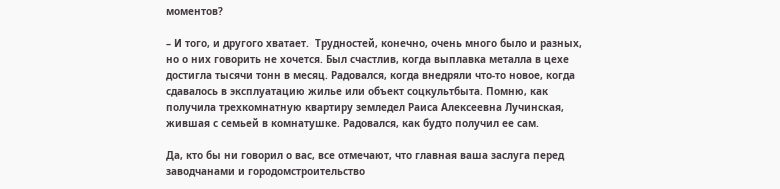моментов?

– И того, и другого хватает.  Трудностей, конечно, очень много было и разных, но о них говорить не хочется. Был счастлив, когда выплавка металла в цехе достигла тысячи тонн в месяц. Радовался, когда внедряли что-то новое, когда сдавалось в эксплуатацию жилье или объект соцкультбыта. Помню, как получила трехкомнатную квартиру земледел Раиса Алексеевна Лучинская, жившая с семьей в комнатушке. Радовался, как будто получил ее сам.

Да, кто бы ни говорил о вас, все отмечают, что главная ваша заслуга перед заводчанами и городомстроительство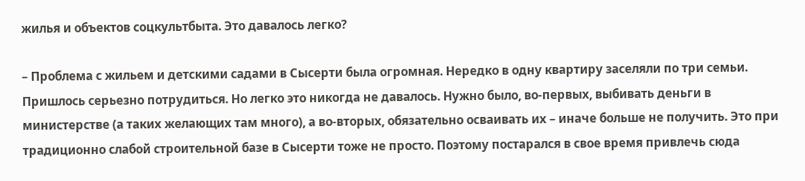жилья и объектов соцкультбыта. Это давалось легко?

– Проблема с жильем и детскими садами в Сысерти была огромная. Нередко в одну квартиру заселяли по три семьи. Пришлось серьезно потрудиться. Но легко это никогда не давалось. Нужно было, во-первых, выбивать деньги в министерстве (а таких желающих там много), а во-вторых, обязательно осваивать их – иначе больше не получить. Это при традиционно слабой строительной базе в Сысерти тоже не просто. Поэтому постарался в свое время привлечь сюда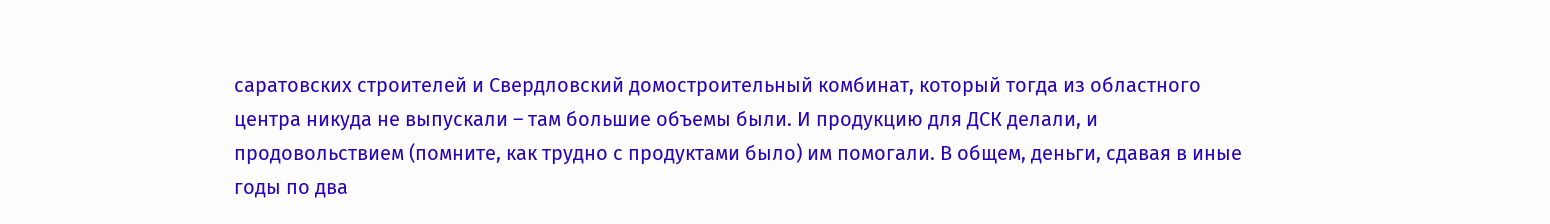саратовских строителей и Свердловский домостроительный комбинат, который тогда из областного центра никуда не выпускали – там большие объемы были. И продукцию для ДСК делали, и продовольствием (помните, как трудно с продуктами было) им помогали. В общем, деньги, сдавая в иные годы по два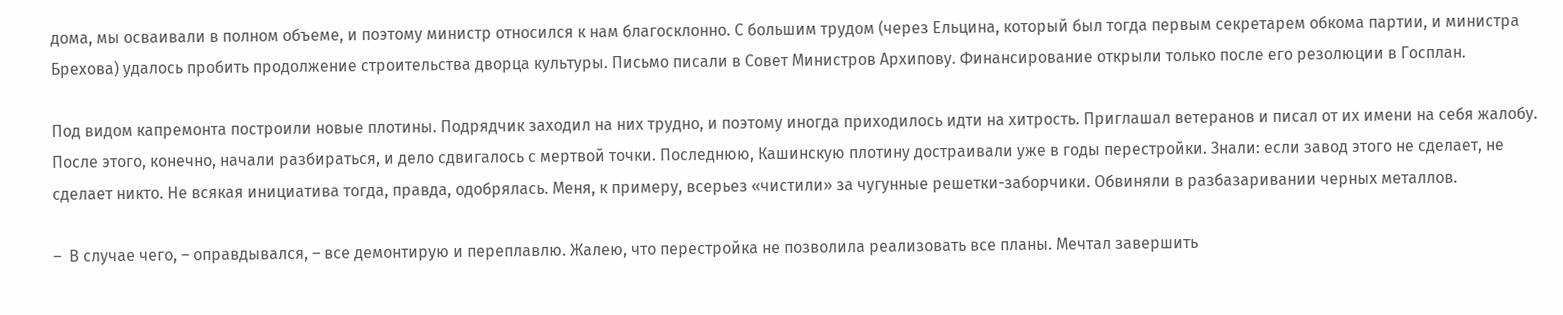дома, мы осваивали в полном объеме, и поэтому министр относился к нам благосклонно. С большим трудом (через Ельцина, который был тогда первым секретарем обкома партии, и министра Брехова) удалось пробить продолжение строительства дворца культуры. Письмо писали в Совет Министров Архипову. Финансирование открыли только после его резолюции в Госплан.

Под видом капремонта построили новые плотины. Подрядчик заходил на них трудно, и поэтому иногда приходилось идти на хитрость. Приглашал ветеранов и писал от их имени на себя жалобу. После этого, конечно, начали разбираться, и дело сдвигалось с мертвой точки. Последнюю, Кашинскую плотину достраивали уже в годы перестройки. Знали: если завод этого не сделает, не сделает никто. Не всякая инициатива тогда, правда, одобрялась. Меня, к примеру, всерьез «чистили» за чугунные решетки-заборчики. Обвиняли в разбазаривании черных металлов.

–  В случае чего, – оправдывался, – все демонтирую и переплавлю. Жалею, что перестройка не позволила реализовать все планы. Мечтал завершить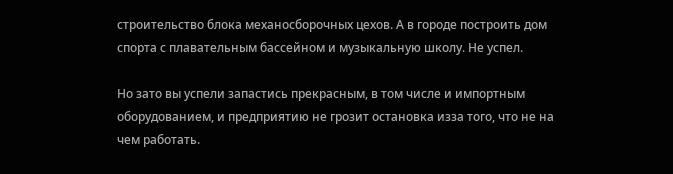строительство блока механосборочных цехов. А в городе построить дом спорта с плавательным бассейном и музыкальную школу. Не успел.

Но зато вы успели запастись прекрасным, в том числе и импортным оборудованием, и предприятию не грозит остановка изза того, что не на чем работать.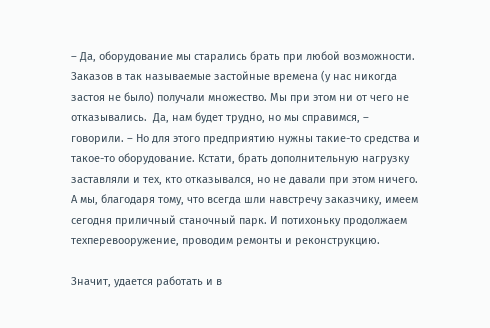– Да, оборудование мы старались брать при любой возможности. Заказов в так называемые застойные времена (у нас никогда застоя не было) получали множество. Мы при этом ни от чего не отказывались.  Да, нам будет трудно, но мы справимся, – говорили. – Но для этого предприятию нужны такие-то средства и такое-то оборудование. Кстати, брать дополнительную нагрузку заставляли и тех, кто отказывался, но не давали при этом ничего. А мы, благодаря тому, что всегда шли навстречу заказчику, имеем сегодня приличный станочный парк. И потихоньку продолжаем техперевооружение, проводим ремонты и реконструкцию.

Значит, удается работать и в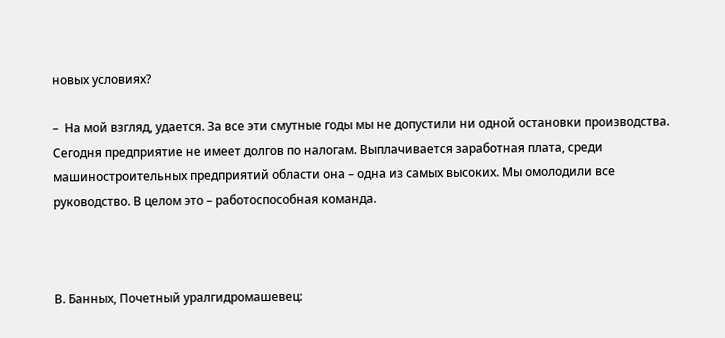новых условиях?

–  На мой взгляд, удается. За все эти смутные годы мы не допустили ни одной остановки производства. Сегодня предприятие не имеет долгов по налогам. Выплачивается заработная плата, среди машиностроительных предприятий области она – одна из самых высоких. Мы омолодили все руководство. В целом это – работоспособная команда.



В. Банных, Почетный уралгидромашевец: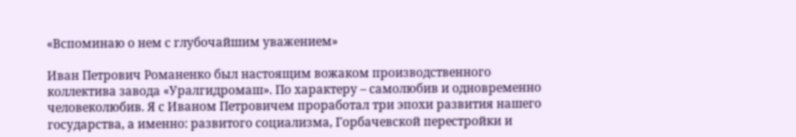«Вспоминаю о нем с глубочайшим уважением»

Иван Петрович Романенко был настоящим вожаком производственного коллектива завода «Уралгидромаш». По характеру – самолюбив и одновременно человеколюбив. Я с Иваном Петровичем проработал три эпохи развития нашего государства, а именно: развитого социализма, Горбачевской перестройки и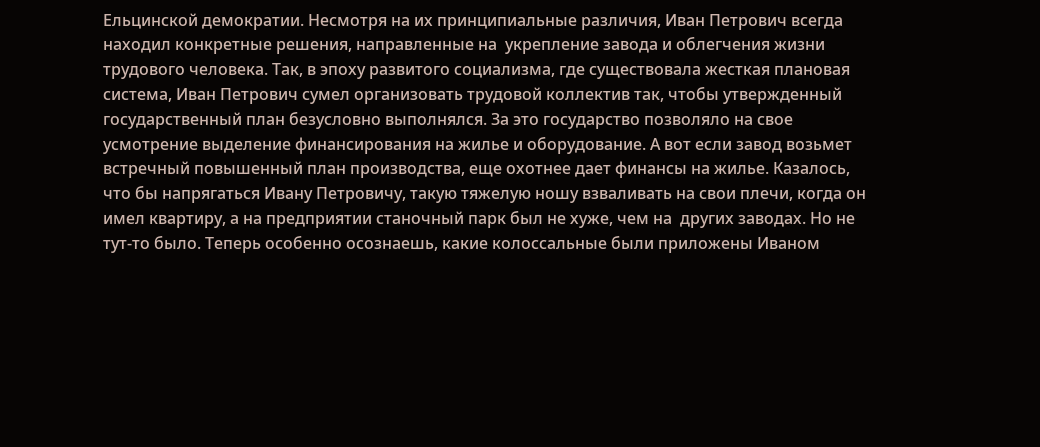Ельцинской демократии. Несмотря на их принципиальные различия, Иван Петрович всегда находил конкретные решения, направленные на  укрепление завода и облегчения жизни трудового человека. Так, в эпоху развитого социализма, где существовала жесткая плановая система, Иван Петрович сумел организовать трудовой коллектив так, чтобы утвержденный государственный план безусловно выполнялся. За это государство позволяло на свое усмотрение выделение финансирования на жилье и оборудование. А вот если завод возьмет встречный повышенный план производства, еще охотнее дает финансы на жилье. Казалось, что бы напрягаться Ивану Петровичу, такую тяжелую ношу взваливать на свои плечи, когда он имел квартиру, а на предприятии станочный парк был не хуже, чем на  других заводах. Но не тут-то было. Теперь особенно осознаешь, какие колоссальные были приложены Иваном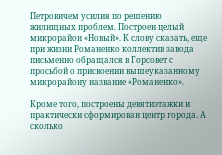Петровичем усилия по решению жилищных проблем. Построен целый микрорайон «Новый». К слову сказать, еще при жизни Романенко коллектив завода письменно обращался в Горсовет с просьбой о присвоении вышеуказанному микрорайону название «Романенко».

Кроме того, построены девятиэтажки и практически сформирован центр города. А сколько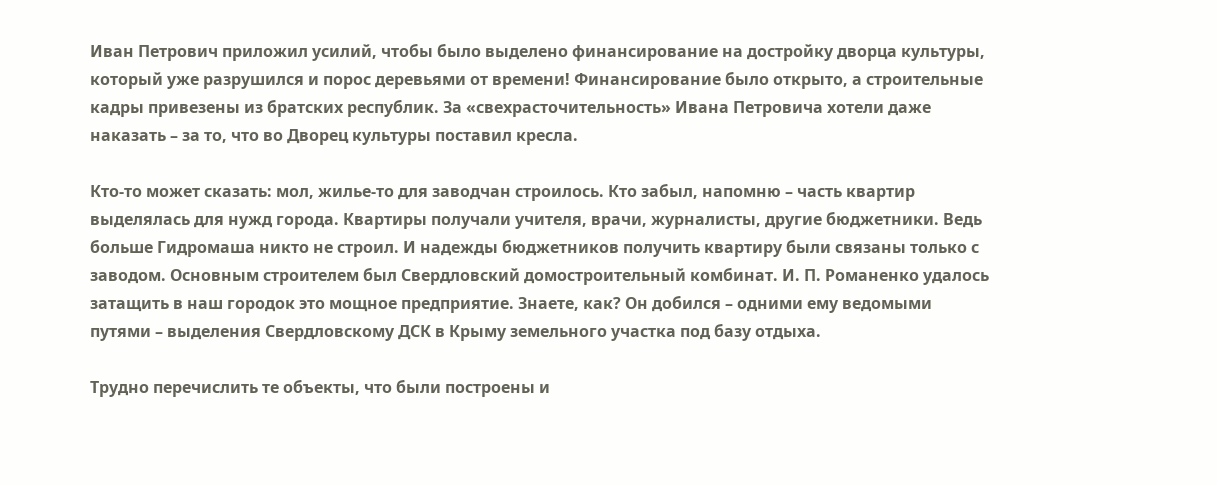Иван Петрович приложил усилий, чтобы было выделено финансирование на достройку дворца культуры, который уже разрушился и порос деревьями от времени! Финансирование было открыто, а строительные кадры привезены из братских республик. За «свехрасточительность» Ивана Петровича хотели даже наказать – за то, что во Дворец культуры поставил кресла.

Кто-то может сказать: мол, жилье-то для заводчан строилось. Кто забыл, напомню – часть квартир выделялась для нужд города. Квартиры получали учителя, врачи, журналисты, другие бюджетники. Ведь больше Гидромаша никто не строил. И надежды бюджетников получить квартиру были связаны только с заводом. Основным строителем был Свердловский домостроительный комбинат. И. П. Романенко удалось затащить в наш городок это мощное предприятие. Знаете, как? Он добился – одними ему ведомыми путями – выделения Свердловскому ДСК в Крыму земельного участка под базу отдыха.

Трудно перечислить те объекты, что были построены и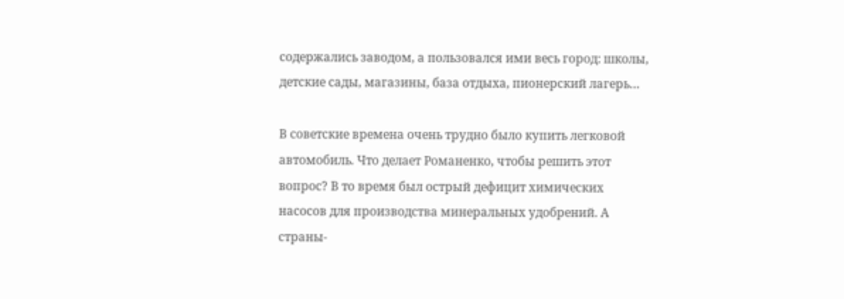содержались заводом, а пользовался ими весь город: школы, детские сады, магазины, база отдыха, пионерский лагерь…

В советские времена очень трудно было купить легковой автомобиль. Что делает Романенко, чтобы решить этот вопрос? В то время был острый дефицит химических насосов для производства минеральных удобрений. А страны-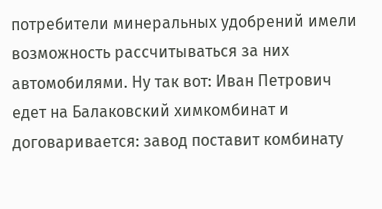потребители минеральных удобрений имели возможность рассчитываться за них автомобилями. Ну так вот: Иван Петрович едет на Балаковский химкомбинат и договаривается: завод поставит комбинату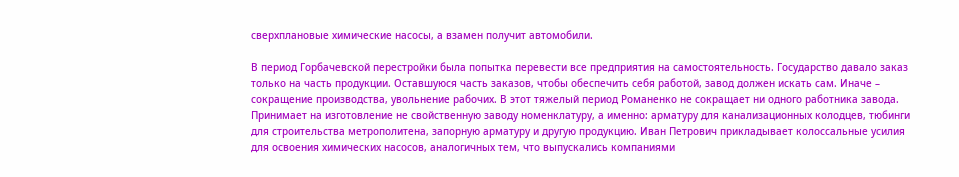сверхплановые химические насосы, а взамен получит автомобили.

В период Горбачевской перестройки была попытка перевести все предприятия на самостоятельность. Государство давало заказ только на часть продукции. Оставшуюся часть заказов, чтобы обеспечить себя работой, завод должен искать сам. Иначе – сокращение производства, увольнение рабочих. В этот тяжелый период Романенко не сокращает ни одного работника завода. Принимает на изготовление не свойственную заводу номенклатуру, а именно: арматуру для канализационных колодцев, тюбинги для строительства метрополитена, запорную арматуру и другую продукцию. Иван Петрович прикладывает колоссальные усилия для освоения химических насосов, аналогичных тем, что выпускались компаниями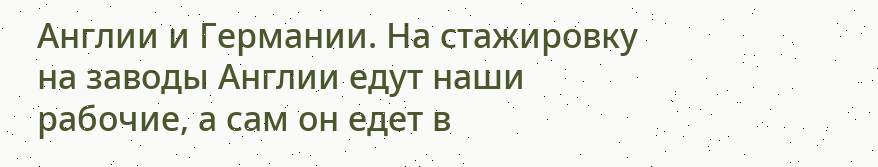Англии и Германии. На стажировку на заводы Англии едут наши рабочие, а сам он едет в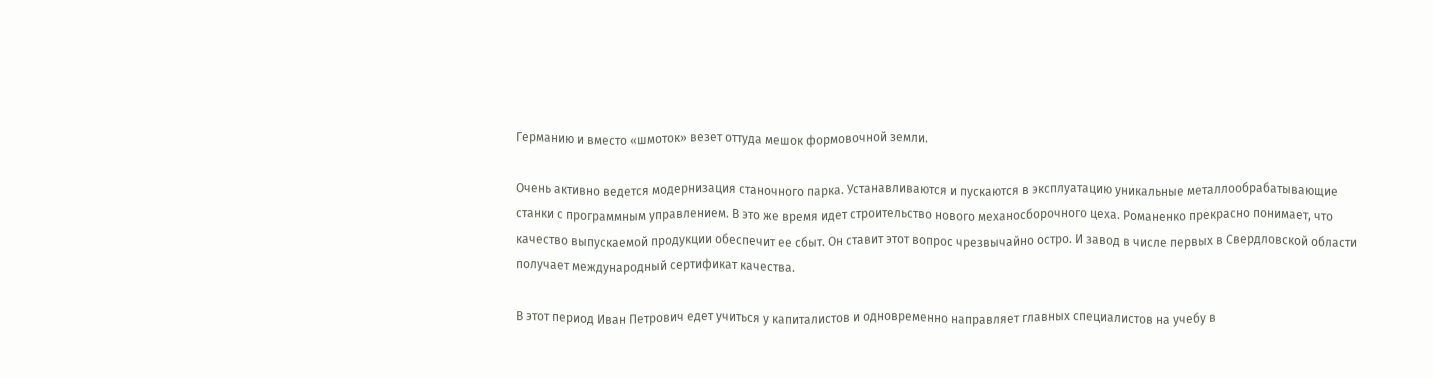Германию и вместо «шмоток» везет оттуда мешок формовочной земли.

Очень активно ведется модернизация станочного парка. Устанавливаются и пускаются в эксплуатацию уникальные металлообрабатывающие станки с программным управлением. В это же время идет строительство нового механосборочного цеха. Романенко прекрасно понимает, что качество выпускаемой продукции обеспечит ее сбыт. Он ставит этот вопрос чрезвычайно остро. И завод в числе первых в Свердловской области получает международный сертификат качества.

В этот период Иван Петрович едет учиться у капиталистов и одновременно направляет главных специалистов на учебу в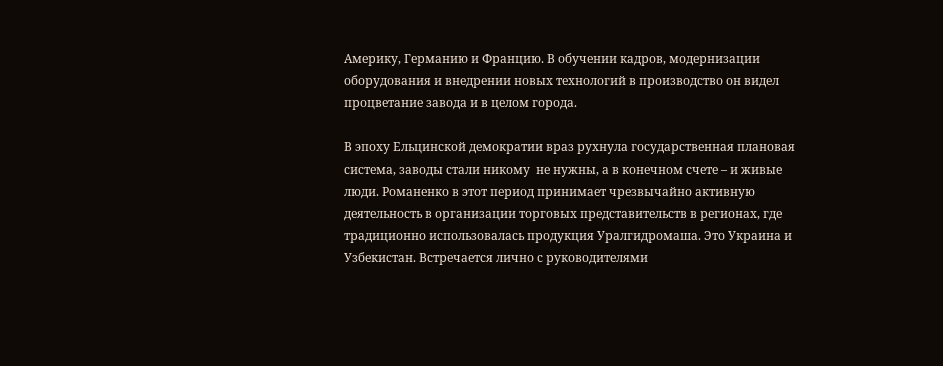Америку, Германию и Францию. В обучении кадров, модернизации оборудования и внедрении новых технологий в производство он видел процветание завода и в целом города.

В эпоху Ельцинской демократии враз рухнула государственная плановая система, заводы стали никому  не нужны, а в конечном счете – и живые люди. Романенко в этот период принимает чрезвычайно активную деятельность в организации торговых представительств в регионах, где традиционно использовалась продукция Уралгидромаша. Это Украина и Узбекистан. Встречается лично с руководителями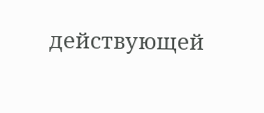действующей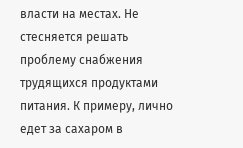власти на местах. Не стесняется решать проблему снабжения трудящихся продуктами питания. К примеру, лично едет за сахаром в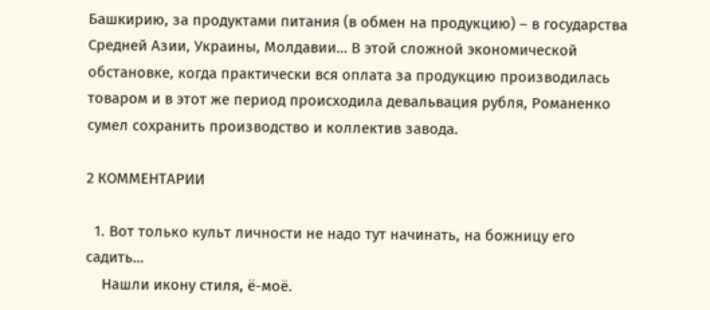Башкирию, за продуктами питания (в обмен на продукцию) – в государства Средней Азии, Украины, Молдавии… В этой сложной экономической обстановке, когда практически вся оплата за продукцию производилась товаром и в этот же период происходила девальвация рубля, Романенко сумел сохранить производство и коллектив завода.

2 КОММЕНТАРИИ

  1. Вот только культ личности не надо тут начинать, на божницу его садить…
    Нашли икону стиля, ё-моё.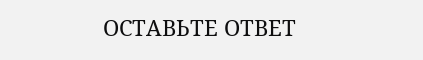ОСТАВЬТЕ ОТВЕТ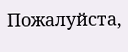Пожалуйста,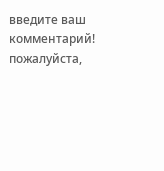введите ваш комментарий!
пожалуйста,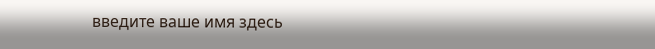введите ваше имя здесь